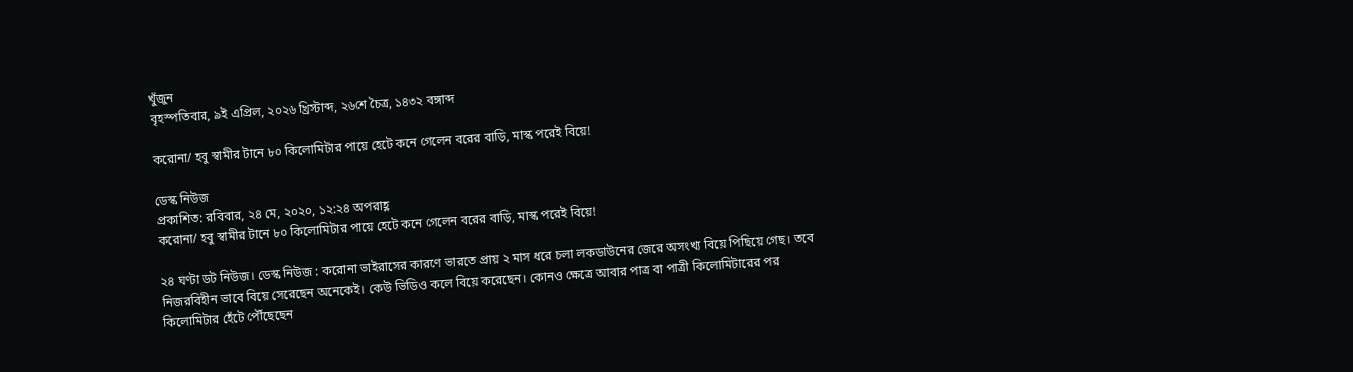খুঁজুন
বৃহস্পতিবার, ৯ই এপ্রিল, ২০২৬ খ্রিস্টাব্দ, ২৬শে চৈত্র, ১৪৩২ বঙ্গাব্দ

করোনা/ হবু স্বামীর টানে ৮০ কিলোমিটার পায়ে হেটে কনে গেলেন বরের বাড়ি, মাস্ক পরেই বিয়ে!

ডেস্ক নিউজ
প্রকাশিত: রবিবার, ২৪ মে, ২০২০, ১২:২৪ অপরাহ্ণ
করোনা/ হবু স্বামীর টানে ৮০ কিলোমিটার পায়ে হেটে কনে গেলেন বরের বাড়ি, মাস্ক পরেই বিয়ে!

২৪ ঘণ্টা ডট নিউজ। ডেস্ক নিউজ : করোনা ভাইরাসের কারণে ভারতে প্রায় ২ মাস ধরে চলা লকডাউনের জেরে অসংখ্য বিয়ে পিছিয়ে গেছ। তবে নিজরবিহীন ভাবে বিয়ে সেরেছেন অনেকেই। কেউ ভিডিও কলে বিয়ে করেছেন। কোনও ক্ষেত্রে আবার পাত্র বা পাত্রী কিলোমিটারের পর কিলোমিটার হেঁটে পৌঁছেছেন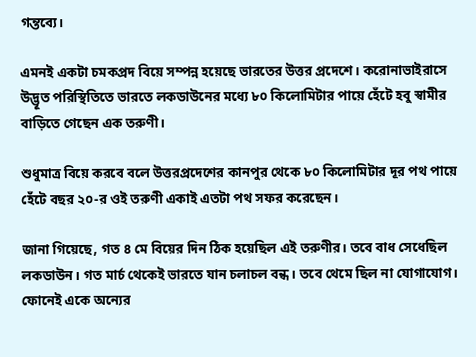গন্তব্যে।

এমনই একটা চমকপ্রদ বিয়ে সম্পন্ন হয়েছে ভারতের উত্তর প্রদেশে। করোনাভাইরাসে উদ্ভূত পরিস্থিতিতে ভারতে লকডাউনের মধ্যে ৮০ কিলোমিটার পায়ে হেঁটে হবু স্বামীর বাড়িতে গেছেন এক তরুণী।

শুধুমাত্র বিয়ে করবে বলে উত্তরপ্রদেশের কানপুর থেকে ৮০ কিলোমিটার দূর পথ পায়ে হেঁটে বছর ২০-র ওই তরুণী একাই এতটা পথ সফর করেছেন।

জানা গিয়েছে, গত ৪ মে বিয়ের দিন ঠিক হয়েছিল এই তরুণীর। তবে বাধ সেধেছিল লকডাউন। গত মার্চ থেকেই ভারতে যান চলাচল বন্ধ। তবে থেমে ছিল না যোগাযোগ। ফোনেই একে অন্যের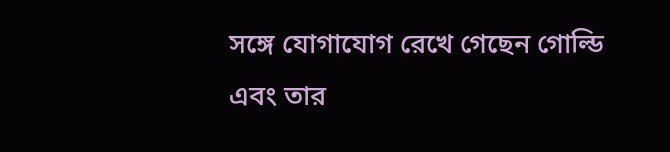সঙ্গে যোগাযোগ রেখে গেছেন গোল্ডি এবং তার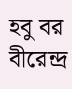হবু বর বীরেন্দ্র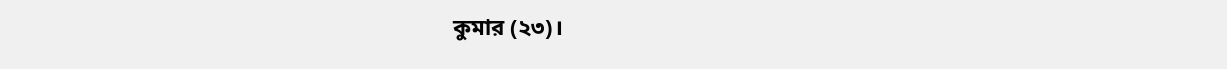কুমার (২৩)।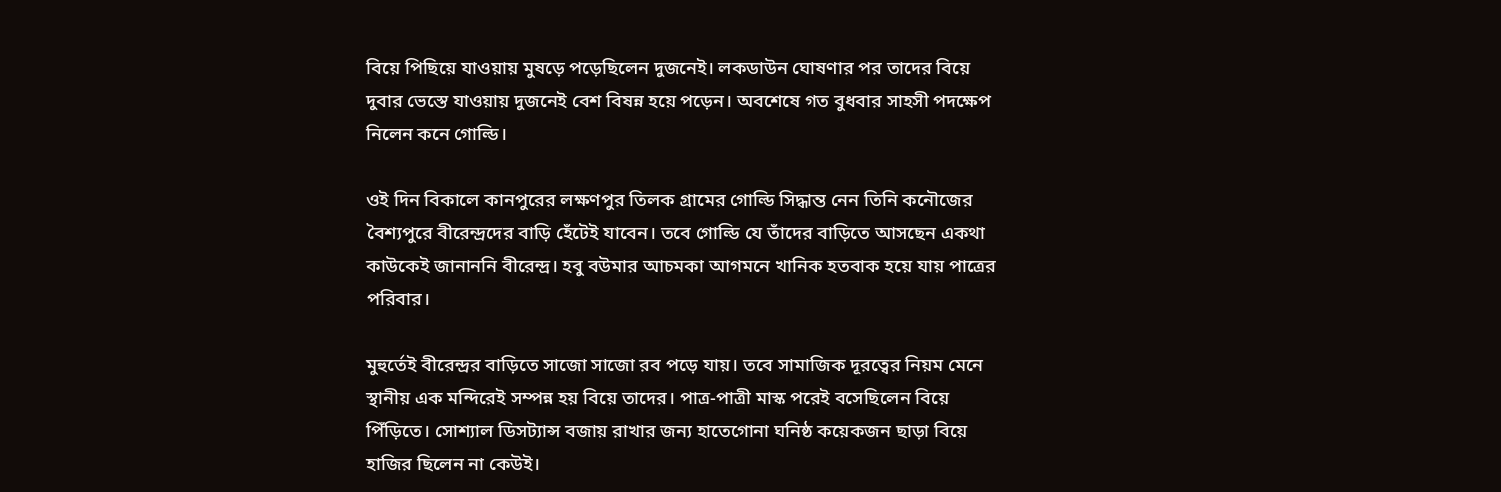বিয়ে পিছিয়ে যাওয়ায় মুষড়ে পড়েছিলেন দুজনেই। লকডাউন ঘোষণার পর তাদের বিয়ে দুবার ভেস্তে যাওয়ায় দুজনেই বেশ বিষন্ন হয়ে পড়েন। অবশেষে গত বুধবার সাহসী পদক্ষেপ নিলেন কনে গোল্ডি।

ওই দিন বিকালে কানপুরের লক্ষণপুর তিলক গ্রামের গোল্ডি সিদ্ধান্ত নেন তিনি কনৌজের বৈশ্যপুরে বীরেন্দ্রদের বাড়ি হেঁটেই যাবেন। তবে গোল্ডি যে তাঁদের বাড়িতে আসছেন একথা কাউকেই জানাননি বীরেন্দ্র। হবু বউমার আচমকা আগমনে খানিক হতবাক হয়ে যায় পাত্রের পরিবার।

মুহুর্তেই বীরেন্দ্রর বাড়িতে সাজো সাজো রব পড়ে যায়। তবে সামাজিক দূরত্বের নিয়ম মেনে স্থানীয় এক মন্দিরেই সম্পন্ন হয় বিয়ে তাদের। পাত্র-পাত্রী মাস্ক পরেই বসেছিলেন বিয়ে পিঁড়িতে। সোশ্যাল ডিসট্যান্স বজায় রাখার জন্য হাতেগোনা ঘনিষ্ঠ কয়েকজন ছাড়া বিয়ে হাজির ছিলেন না কেউই।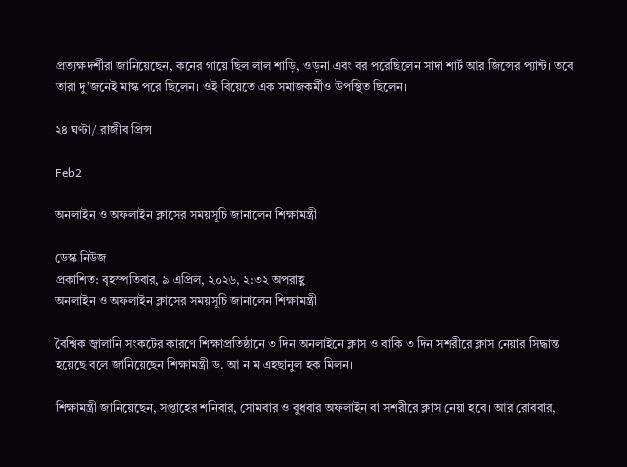প্রত্যক্ষদর্শীরা জানিয়েছেন, কনের গায়ে ছিল লাল শাড়ি, ওড়না এবং বর পরেছিলেন সাদা শার্ট আর জিন্সের প্যান্ট। তবে তারা দু’জনেই মাস্ক পরে ছিলেন। ওই বিয়েতে এক সমাজকর্মীও উপস্থিত ছিলেন।

২৪ ঘণ্টা/ রাজীব প্রিন্স

Feb2

অনলাইন ও অফলাইন ক্লাসের সময়সূচি জানালেন শিক্ষামন্ত্রী

ডেস্ক নিউজ
প্রকাশিত: বৃহস্পতিবার, ৯ এপ্রিল, ২০২৬, ২:৩২ অপরাহ্ণ
অনলাইন ও অফলাইন ক্লাসের সময়সূচি জানালেন শিক্ষামন্ত্রী

বৈশ্বিক জ্বালানি সংকটের কারণে শিক্ষাপ্রতিষ্ঠানে ৩ দিন অনলাইনে ক্লাস ও বাকি ৩ দিন সশরীরে ক্লাস নেয়ার সিদ্ধান্ত হয়েছে বলে জানিয়েছেন শিক্ষামন্ত্রী ড. আ ন ম এহছানুল হক মিলন।

শিক্ষামন্ত্রী জানিয়েছেন, সপ্তাহের শনিবার, সোমবার ও বুধবার অফলাইন বা সশরীরে ক্লাস নেয়া হবে। আর রোববার,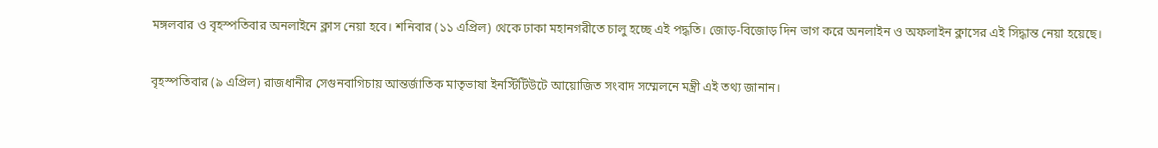মঙ্গলবার ও বৃহস্পতিবার অনলাইনে ক্লাস নেয়া হবে। শনিবার (১১ এপ্রিল) থেকে ঢাকা মহানগরীতে চালু হচ্ছে এই পদ্ধতি। জোড়-বিজোড় দিন ভাগ করে অনলাইন ও অফলাইন ক্লাসের এই সিদ্ধান্ত নেয়া হয়েছে।

বৃহস্পতিবার (৯ এপ্রিল) রাজধানীর সেগুনবাগিচায় আন্তর্জাতিক মাতৃভাষা ইনস্টিটিউটে আয়োজিত সংবাদ সম্মেলনে মন্ত্রী এই তথ্য জানান।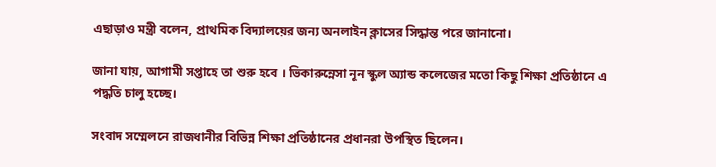এছাড়াও মন্ত্রী বলেন, প্রাথমিক বিদ্যালয়ের জন্য অনলাইন ক্লাসের সিদ্ধান্ত পরে জানানো।

জানা যায়, আগামী সপ্তাহে তা শুরু হবে । ভিকারুন্নেসা নূন স্কুল অ্যান্ড কলেজের মতো কিছু শিক্ষা প্রতিষ্ঠানে এ পদ্ধতি চালু হচ্ছে।

সংবাদ সম্মেলনে রাজধানীর বিভিন্ন শিক্ষা প্রতিষ্ঠানের প্রধানরা উপস্থিত ছিলেন।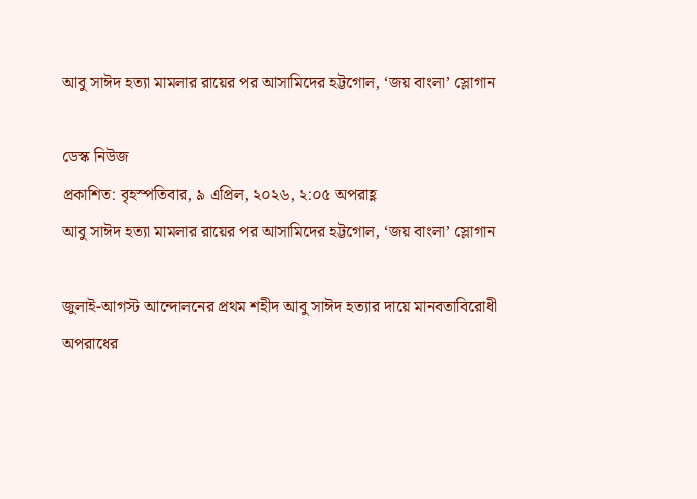আবু সাঈদ হত্যা মামলার রায়ের পর আসামিদের হট্টগোল, ‘জয় বাংলা’ স্লোগান

ডেস্ক নিউজ
প্রকাশিত: বৃহস্পতিবার, ৯ এপ্রিল, ২০২৬, ২:০৫ অপরাহ্ণ
আবু সাঈদ হত্যা মামলার রায়ের পর আসামিদের হট্টগোল, ‘জয় বাংলা’ স্লোগান

জুলাই-আগস্ট আন্দোলনের প্রথম শহীদ আবু সাঈদ হত্যার দায়ে মানবতাবিরোধী অপরাধের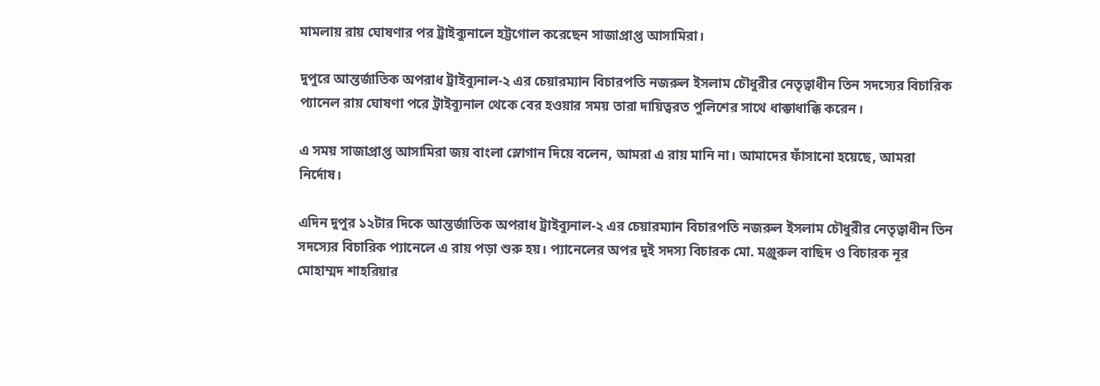মামলায় রায় ঘোষণার পর ট্রাইব্যুনালে হট্টগোল করেছেন সাজাপ্রাপ্ত আসামিরা।

দুপুরে আন্তর্জাতিক অপরাধ ট্রাইব্যুনাল-২ এর চেয়ারম্যান বিচারপতি নজরুল ইসলাম চৌধুরীর নেতৃত্বাধীন তিন সদস্যের বিচারিক প্যানেল রায় ঘোষণা পরে ট্রাইব্যুনাল থেকে বের হওয়ার সময় তারা দায়িত্বরত পুলিশের সাথে ধাক্কাধাক্কি করেন।

এ সময় সাজাপ্রাপ্ত আসামিরা জয় বাংলা স্লোগান দিয়ে বলেন, আমরা এ রায় মানি না। আমাদের ফাঁসানো হয়েছে, আমরা নির্দোষ।

এদিন দুপুর ১২টার দিকে আন্তর্জাতিক অপরাধ ট্রাইব্যুনাল-২ এর চেয়ারম্যান বিচারপতি নজরুল ইসলাম চৌধুরীর নেতৃত্বাধীন তিন সদস্যের বিচারিক প্যানেলে এ রায় পড়া শুরু হয়। প্যানেলের অপর দুই সদস্য বিচারক মো. মঞ্জুরুল বাছিদ ও বিচারক নূর মোহাম্মদ শাহরিয়ার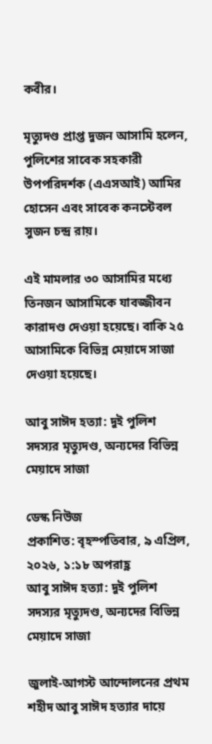কবীর।

মৃত্যুদণ্ড প্রাপ্ত দুজন আসামি হলেন, পুলিশের সাবেক সহকারী উপপরিদর্শক (এএসআই) আমির হোসেন এবং সাবেক কনস্টেবল সুজন চন্দ্র রায়।

এই মামলার ৩০ আসামির মধ্যে তিনজন আসামিকে যাবজ্জীবন কারাদণ্ড দেওয়া হয়েছে। বাকি ২৫ আসামিকে বিভিন্ন মেয়াদে সাজা দেওয়া হয়েছে।

আবু সাঈদ হত্যা: দুই পুলিশ সদস্যর মৃত্যুদণ্ড, অন্যদের বিভিন্ন মেয়াদে সাজা

ডেস্ক নিউজ
প্রকাশিত: বৃহস্পতিবার, ৯ এপ্রিল, ২০২৬, ১:১৮ অপরাহ্ণ
আবু সাঈদ হত্যা: দুই পুলিশ সদস্যর মৃত্যুদণ্ড, অন্যদের বিভিন্ন মেয়াদে সাজা

জুলাই-আগস্ট আন্দোলনের প্রথম শহীদ আবু সাঈদ হত্যার দায়ে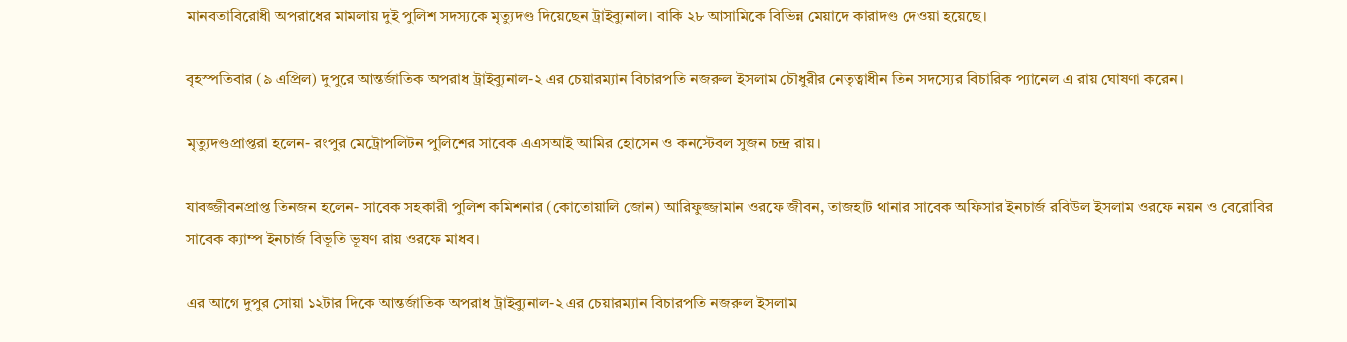মানবতাবিরোধী অপরাধের মামলায় দুই পুলিশ সদস্যকে মৃত্যুদণ্ড দিয়েছেন ট্রাইব্যুনাল। বাকি ২৮ আসামিকে বিভিন্ন মেয়াদে কারাদণ্ড দেওয়া হয়েছে।

বৃহস্পতিবার (৯ এপ্রিল) দুপুরে আন্তর্জাতিক অপরাধ ট্রাইব্যুনাল-২ এর চেয়ারম্যান বিচারপতি নজরুল ইসলাম চৌধুরীর নেতৃত্বাধীন তিন সদস্যের বিচারিক প্যানেল এ রায় ঘোষণা করেন।

মৃত্যুদণ্ডপ্রাপ্তরা হলেন- রংপুর মেট্রোপলিটন পুলিশের সাবেক এএসআই আমির হোসেন ও কনস্টেবল সুজন চন্দ্র রায়।

যাবজ্জীবনপ্রাপ্ত তিনজন হলেন- সাবেক সহকারী পুলিশ কমিশনার (কোতোয়ালি জোন) আরিফুজ্জামান ওরফে জীবন, তাজহাট থানার সাবেক অফিসার ইনচার্জ রবিউল ইসলাম ওরফে নয়ন ও বেরোবির সাবেক ক্যাম্প ইনচার্জ বিভূতি ভূষণ রায় ওরফে মাধব।

এর আগে দুপুর সোয়া ১২টার দিকে আন্তর্জাতিক অপরাধ ট্রাইব্যুনাল-২ এর চেয়ারম্যান বিচারপতি নজরুল ইসলাম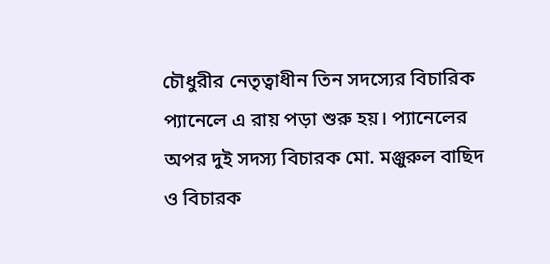চৌধুরীর নেতৃত্বাধীন তিন সদস্যের বিচারিক প্যানেলে এ রায় পড়া শুরু হয়। প্যানেলের অপর দুই সদস্য বিচারক মো. মঞ্জুরুল বাছিদ ও বিচারক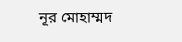নূর মোহাম্মদ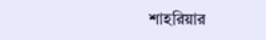শাহরিয়ার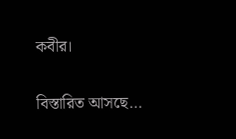কবীর।

বিস্তারিত আসছে…